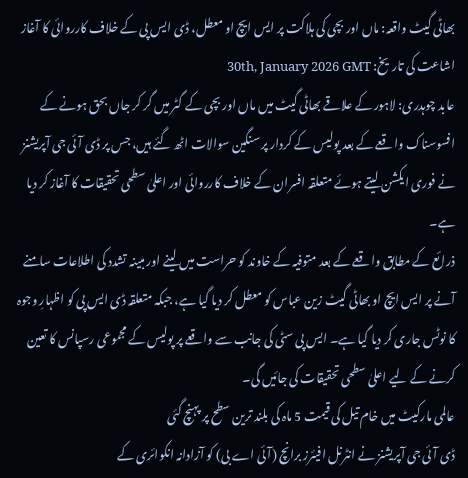بھاٹی گیٹ واقعہ: ماں اور بچی کی ہلاکت پر ایس ایچ او معطل، ڈی ایس پی کے خلاف کارروائی کا آغاز
اشاعت کی تاریخ: 30th, January 2026 GMT
عابد چوہدری: لاہور کے علاقے بھاٹی گیٹ میں ماں اور بچی کے گٹر میں گر کر جاں بحق ہونے کے افسوسناک واقعے کے بعد پولیس کے کردار پر سنگین سوالات اٹھ گئے ہیں، جس پر ڈی آئی جی آپریشنز نے فوری ایکشن لیتے ہوئے متعلقہ افسران کے خلاف کارروائی اور اعلیٰ سطحی تحقیقات کا آغاز کر دیا ہے۔
ذرائع کے مطابق واقعے کے بعد متوفیہ کے خاوند کو حراست میں لینے اور مبینہ تشدد کی اطلاعات سامنے آنے پر ایس ایچ او بھاٹی گیٹ زین عباس کو معطل کر دیا گیا ہے، جبکہ متعلقہ ڈی ایس پی کو اظہارِ وجوہ کا نوٹس جاری کر دیا گیا ہے۔ ایس پی سٹی کی جانب سے واقعے پر پولیس کے مجموعی رسپانس کا تعین کرنے کے لیے اعلیٰ سطحی تحقیقات کی جائیں گی۔
عالمی مارکیٹ میں خام تیل کی قیمت 5 ماہ کی بلند ترین سطح پر پہنچ گئی
ڈی آئی جی آپریشنز نے انٹرنل افیئرز برانچ (آئی اے بی) کو آزادانہ انکوائری کے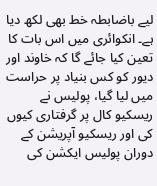لیے باضابطہ خط بھی لکھ دیا ہے۔ انکوائری میں اس بات کا تعین کیا جائے گا کہ خاوند اور دیور کو کس بنیاد پر حراست میں لیا گیا، پولیس نے ریسکیو کال پر گرفتاری کیوں کی اور ریسکیو آپریشن کے دوران پولیس ایکشن کی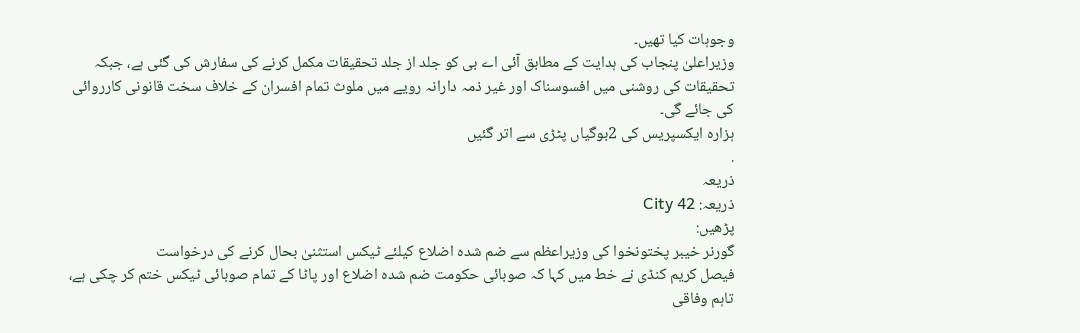وجوہات کیا تھیں۔
وزیراعلیٰ پنجاب کی ہدایت کے مطابق آئی اے بی کو جلد از جلد تحقیقات مکمل کرنے کی سفارش کی گئی ہے، جبکہ تحقیقات کی روشنی میں افسوسناک اور غیر ذمہ دارانہ رویے میں ملوث تمام افسران کے خلاف سخت قانونی کارروائی کی جائے گی۔
ہزارہ ایکسپریس کی 2بوگیاں پٹڑی سے اتر گئیں
.
ذریعہ
ذریعہ: City 42
پڑھیں:
گورنر خیبر پختونخوا کی وزیراعظم سے ضم شدہ اضلاع کیلئے ٹیکس استثنیٰ بحال کرنے کی درخواست
فیصل کریم کنڈی نے خط میں کہا کہ صوبائی حکومت ضم شدہ اضلاع اور پاٹا کے تمام صوبائی ٹیکس ختم کر چکی ہے، تاہم وفاقی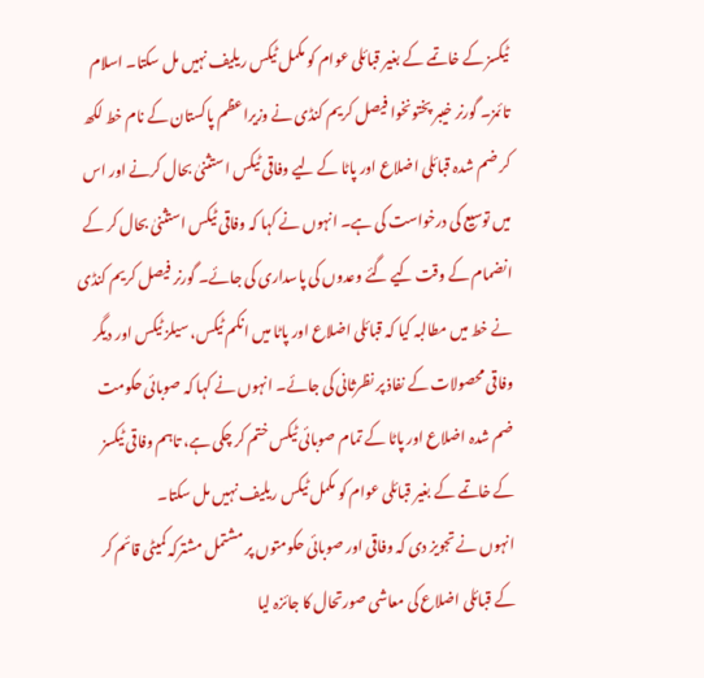ٹیکسز کے خاتمے کے بغیر قبائلی عوام کو مکمل ٹیکس ریلیف نہیں مل سکتا۔ اسلام تائمز۔ گورنر خیبر پختونخوا فیصل کریم کنڈی نے وزیراعظم پاکستان کے نام خط لکھ کر ضم شدہ قبائلی اضلاع اور پاٹا کے لیے وفاقی ٹیکس استثنیٰ بحال کرنے اور اس میں توسیع کی درخواست کی ہے۔ انہوں نے کہا کہ وفاقی ٹیکس استثنیٰ بحال کر کے انضمام کے وقت کیے گئے وعدوں کی پاسداری کی جائے۔ گورنر فیصل کریم کنڈی نے خط میں مطالبہ کیا کہ قبائلی اضلاع اور پاٹا میں انکم ٹیکس، سیلز ٹیکس اور دیگر وفاقی محصولات کے نفاذ پر نظرثانی کی جائے۔ انہوں نے کہا کہ صوبائی حکومت ضم شدہ اضلاع اور پاٹا کے تمام صوبائی ٹیکس ختم کر چکی ہے، تاہم وفاقی ٹیکسز کے خاتمے کے بغیر قبائلی عوام کو مکمل ٹیکس ریلیف نہیں مل سکتا۔
انہوں نے تجویز دی کہ وفاقی اور صوبائی حکومتوں پر مشتمل مشترکہ کمیٹی قائم کر کے قبائلی اضلاع کی معاشی صورتحال کا جائزہ لیا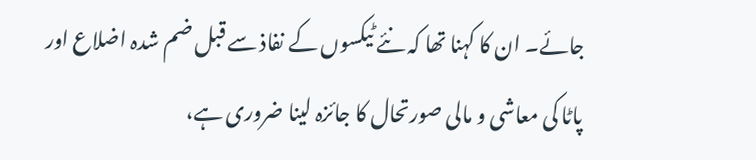جائے۔ ان کا کہنا تھا کہ نئے ٹیکسوں کے نفاذ سے قبل ضم شدہ اضلاع اور پاٹا کی معاشی و مالی صورتحال کا جائزہ لینا ضروری ہے،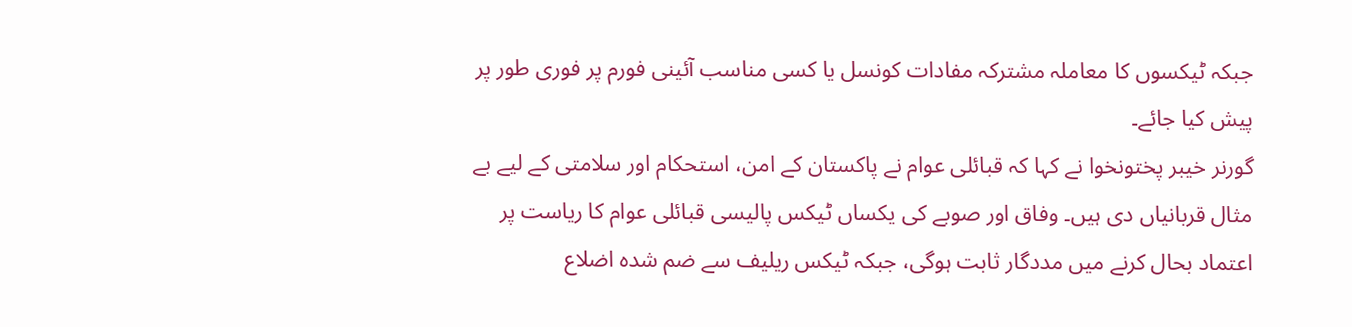جبکہ ٹیکسوں کا معاملہ مشترکہ مفادات کونسل یا کسی مناسب آئینی فورم پر فوری طور پر پیش کیا جائے۔
گورنر خیبر پختونخوا نے کہا کہ قبائلی عوام نے پاکستان کے امن، استحکام اور سلامتی کے لیے بے مثال قربانیاں دی ہیں۔ وفاق اور صوبے کی یکساں ٹیکس پالیسی قبائلی عوام کا ریاست پر اعتماد بحال کرنے میں مددگار ثابت ہوگی، جبکہ ٹیکس ریلیف سے ضم شدہ اضلاع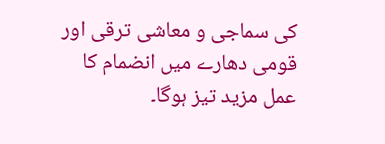کی سماجی و معاشی ترقی اور قومی دھارے میں انضمام کا عمل مزید تیز ہوگا۔